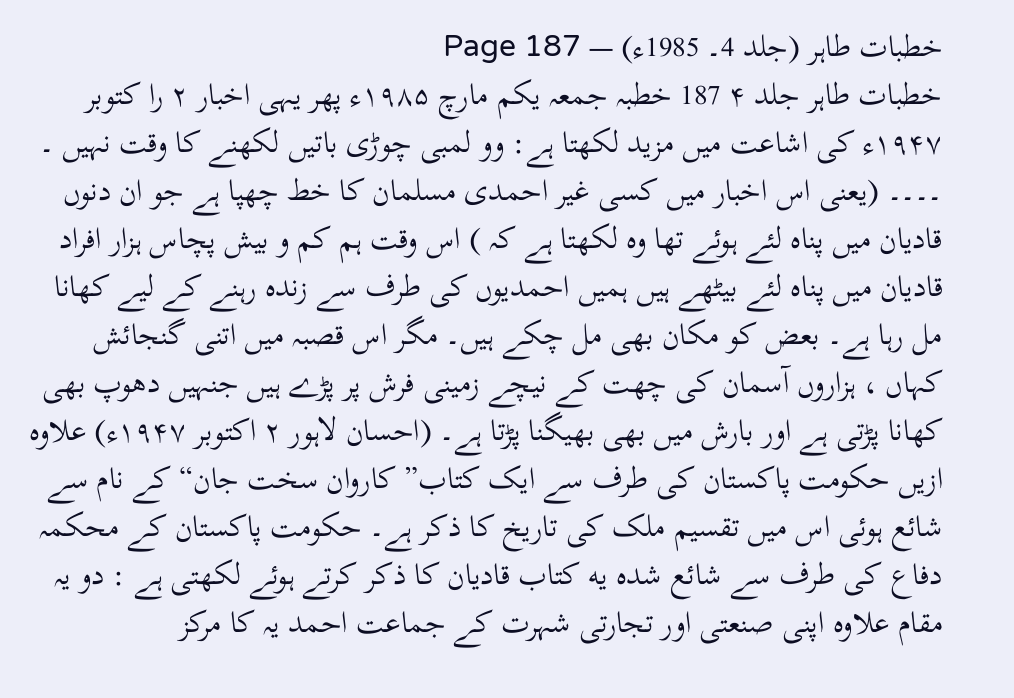خطبات طاہر (جلد 4۔ 1985ء) — Page 187
خطبات طاہر جلد ۴ 187 خطبہ جمعہ یکم مارچ ۱۹۸۵ء پھر یہی اخبار ۲ را کتوبر ۱۹۴۷ء کی اشاعت میں مزید لکھتا ہے: وو لمبی چوڑی باتیں لکھنے کا وقت نہیں ۔ ۔۔۔۔ (یعنی اس اخبار میں کسی غیر احمدی مسلمان کا خط چھپا ہے جو ان دنوں قادیان میں پناہ لئے ہوئے تھا وہ لکھتا ہے کہ ) اس وقت ہم کم و بیش پچاس ہزار افراد قادیان میں پناہ لئے بیٹھے ہیں ہمیں احمدیوں کی طرف سے زندہ رہنے کے لیے کھانا مل رہا ہے۔ بعض کو مکان بھی مل چکے ہیں۔ مگر اس قصبہ میں اتنی گنجائش کہاں ، ہزاروں آسمان کی چھت کے نیچے زمینی فرش پر پڑے ہیں جنہیں دھوپ بھی کھانا پڑتی ہے اور بارش میں بھی بھیگنا پڑتا ہے۔ (احسان لاہور ۲ اکتوبر ۱۹۴۷ء) علاوہ ازیں حکومت پاکستان کی طرف سے ایک کتاب” کاروان سخت جان“ کے نام سے شائع ہوئی اس میں تقسیم ملک کی تاریخ کا ذکر ہے۔ حکومت پاکستان کے محکمہ دفاع کی طرف سے شائع شده یه کتاب قادیان کا ذکر کرتے ہوئے لکھتی ہے : دو یہ مقام علاوہ اپنی صنعتی اور تجارتی شہرت کے جماعت احمد یہ کا مرکز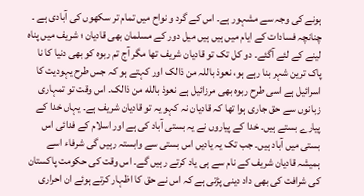ہونے کی وجہ سے مشہور ہے۔ اس کے گرد و نواح میں تمام تر سکھوں کی آبادی ہے ۔ چنانچہ فسادات کے ایام میں ہیں ہیں میل دور کے مسلمان بھی قادیان ؛ شریف میں پناہ لینے کے لئے آگئے۔ دو کل تک تو قادیان شریف تھا مگر آج تم ربوہ کو بھی دنیا کا نا پاک ترین شہر بنا رہے ہو، نعوذ باللہ من ذالک اور کہتے ہو کہ جس طرح یہودیت کا اسرائیل ہے اسی طرح ربوہ بھی مرزائیل ہے نعوذ بالله من ذالک۔ اس وقت تو تمہاری زبانوں سے حق جاری ہوا تھا کہ قادیان نہ کہو یہ تو قادیان شریف ہے۔ یہاں خدا کے پیارے بستے ہیں۔ خدا کے پیاروں نے یہ بستی آباد کی ہے اور اسلام کے فدائی اس بستی میں آباد ہیں۔ جب تک یہ یادیں اس بستی سے وابستہ رہیں گی شرفاء اسے ہمیشہ قادیان شریف کے نام سے ہی یاد کرتے رہیں گے۔ اس وقت کی حکومت پاکستان کی شرافت کی بھی داد دینی پڑتی ہے کہ اس نے حق کا اظہار کرتے ہوئے ان احراری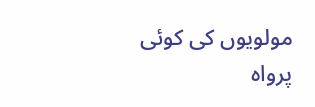مولویوں کی کوئی پرواہ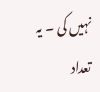نہیں کی ۔ یہ تعداد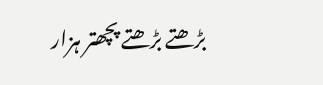بڑھتے بڑھتے پچھتر ہزار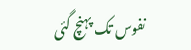نفوس تک پہنچ گئی